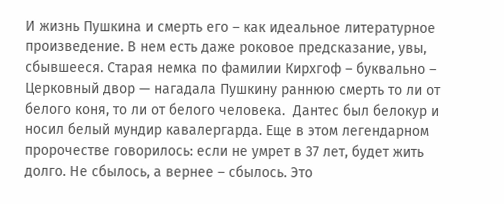И жизнь Пушкина и смерть его – как идеальное литературное произведение. В нем есть даже роковое предсказание, увы, сбывшееся. Старая немка по фамилии Кирхгоф – буквально – Церковный двор — нагадала Пушкину раннюю смерть то ли от белого коня, то ли от белого человека.  Дантес был белокур и носил белый мундир кавалергарда. Еще в этом легендарном пророчестве говорилось: если не умрет в 37 лет, будет жить долго. Не сбылось, а вернее – сбылось. Это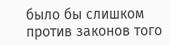было бы слишком против законов того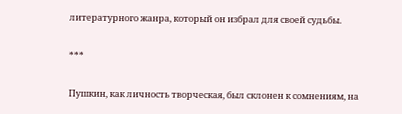литературного жанра, который он избрал для своей судьбы.

***

Пушкин, как личность творческая, был склонен к сомнениям, на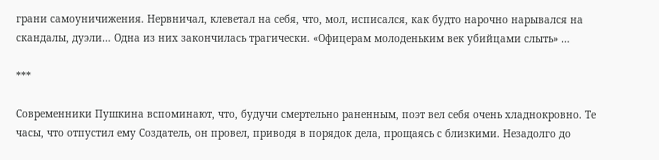грани самоуничижения. Нервничал, клеветал на себя, что, мол, исписался, как будто нарочно нарывался на скандалы, дуэли… Одна из них закончилась трагически. «Офицерам молоденьким век убийцами слыть» …

***

Современники Пушкина вспоминают, что, будучи смертельно раненным, поэт вел себя очень хладнокровно. Те часы, что отпустил ему Создатель, он провел, приводя в порядок дела, прощаясь с близкими. Незадолго до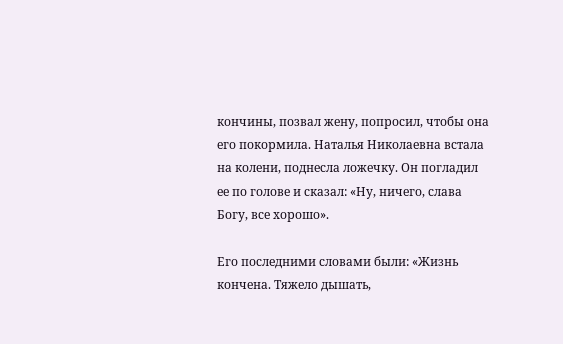кончины, позвал жену, попросил, чтобы она его покормила. Наталья Николаевна встала на колени, поднесла ложечку. Он погладил ее по голове и сказал: «Ну, ничего, слава Богу, все хорошо».

Его последними словами были: «Жизнь кончена. Тяжело дышать,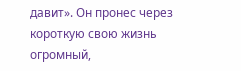давит». Он пронес через короткую свою жизнь огромный,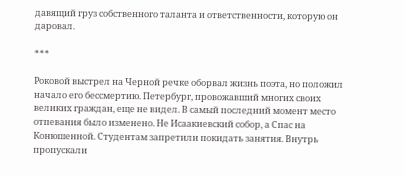давящий груз собственного таланта и ответственности, которую он даровал.

***

Роковой выстрел на Черной речке оборвал жизнь поэта, но положил начало его бессмертию. Петербург, провожавший многих своих великих граждан, еще не видел. В самый последний момент место отпевания было изменено. Не Исаакиевский собор, а Спас на Конюшенной. Студентам запретили покидать занятия. Внутрь пропускали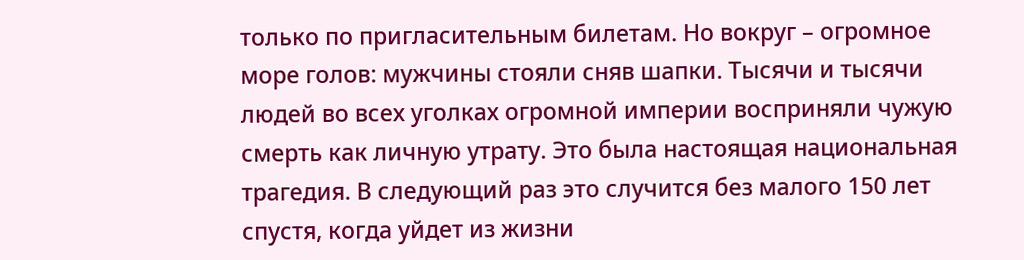только по пригласительным билетам. Но вокруг – огромное море голов: мужчины стояли сняв шапки. Тысячи и тысячи людей во всех уголках огромной империи восприняли чужую смерть как личную утрату. Это была настоящая национальная трагедия. В следующий раз это случится без малого 150 лет спустя, когда уйдет из жизни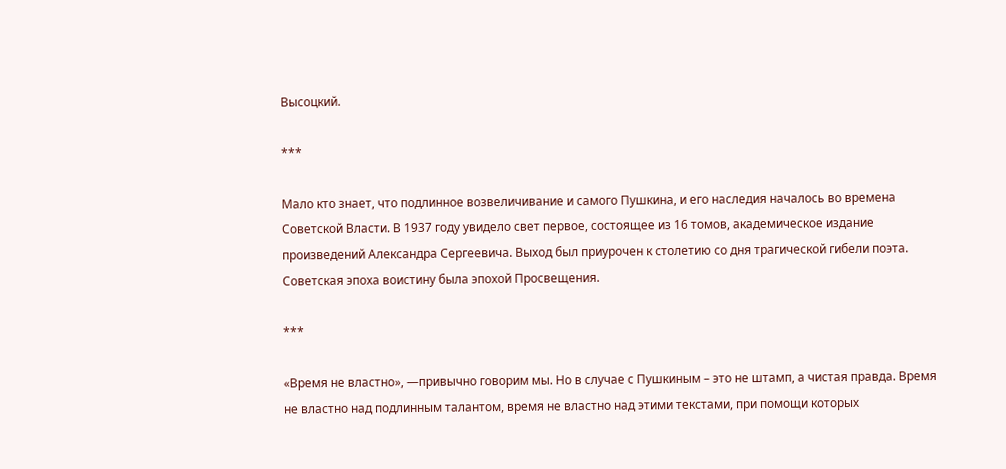Высоцкий.

***

Мало кто знает, что подлинное возвеличивание и самого Пушкина, и его наследия началось во времена Советской Власти. В 1937 году увидело свет первое, состоящее из 16 томов, академическое издание произведений Александра Сергеевича. Выход был приурочен к столетию со дня трагической гибели поэта. Советская эпоха воистину была эпохой Просвещения.

***

«Время не властно», —привычно говорим мы. Но в случае с Пушкиным – это не штамп, а чистая правда. Время не властно над подлинным талантом, время не властно над этими текстами, при помощи которых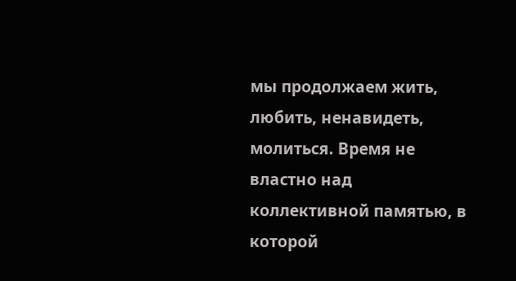мы продолжаем жить, любить, ненавидеть, молиться. Время не властно над коллективной памятью, в которой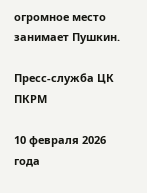огромное место занимает Пушкин.

Пресс-служба ЦК ПКРМ

10 февраля 2026 года